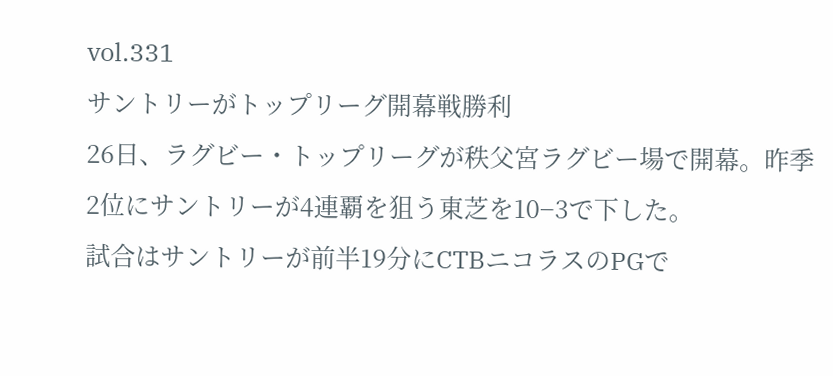vol.331
サントリーがトップリーグ開幕戦勝利
26日、ラグビー・トップリーグが秩父宮ラグビー場で開幕。昨季2位にサントリーが4連覇を狙う東芝を10−3で下した。
試合はサントリーが前半19分にCTBニコラスのPGで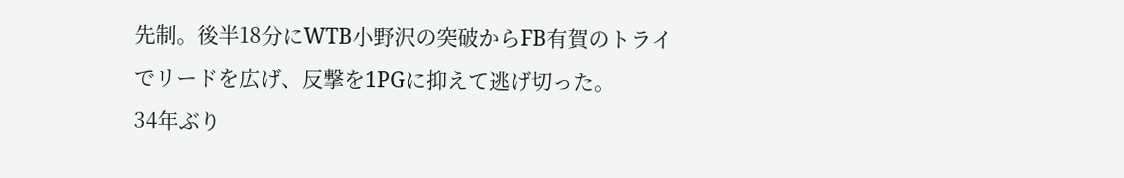先制。後半18分にWTB小野沢の突破からFB有賀のトライでリードを広げ、反撃を1PGに抑えて逃げ切った。
34年ぶり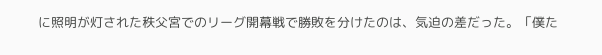に照明が灯された秩父宮でのリーグ開幕戦で勝敗を分けたのは、気迫の差だった。「僕た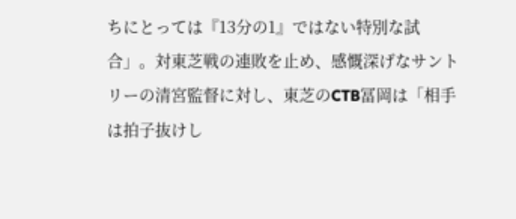ちにとっては『13分の1』ではない特別な試合」。対東芝戦の連敗を止め、感慨深げなサントリーの清宮監督に対し、東芝のCTB冨岡は「相手は拍子抜けし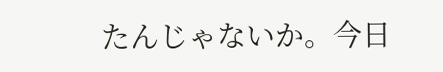たんじゃないか。今日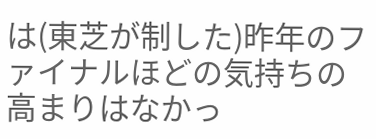は(東芝が制した)昨年のファイナルほどの気持ちの高まりはなかっ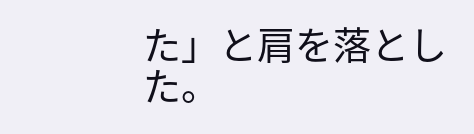た」と肩を落とした。